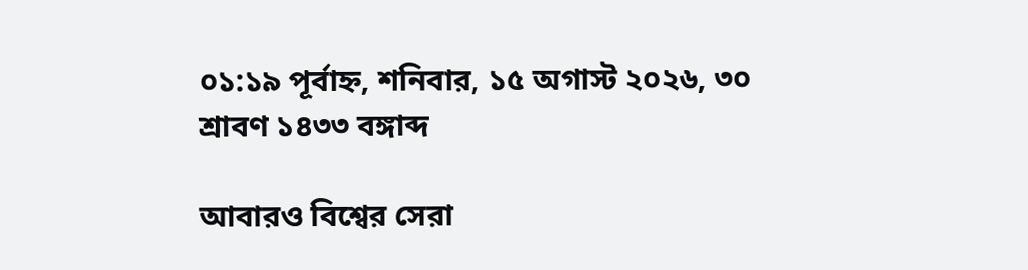০১:১৯ পূর্বাহ্ন, শনিবার, ১৫ অগাস্ট ২০২৬, ৩০ শ্রাবণ ১৪৩৩ বঙ্গাব্দ

আবারও বিশ্বের সেরা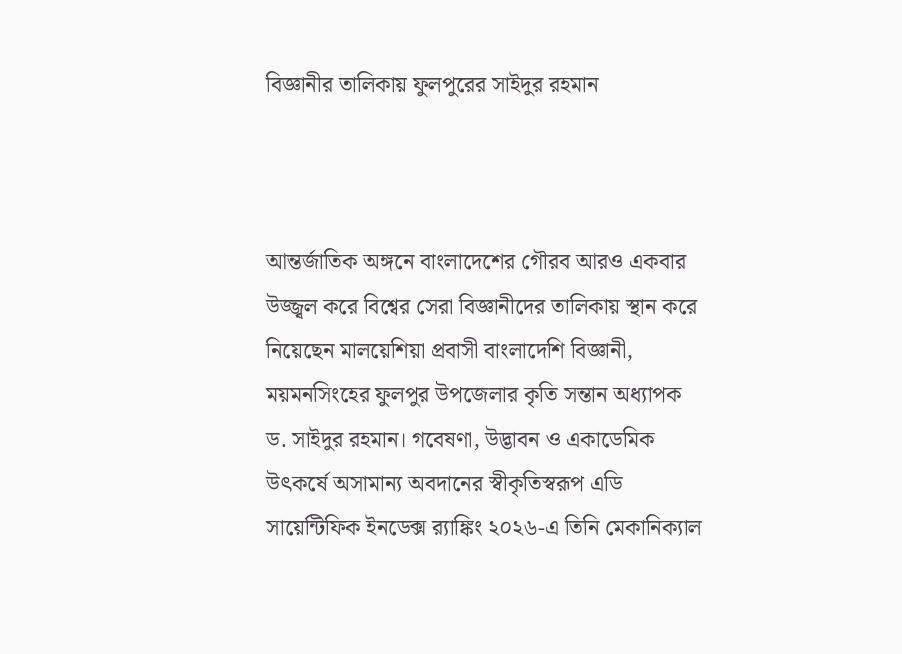বিজ্ঞানীর তালিকায় ফুলপুরের সাইদুর রহমান



আন্তর্জাতিক অঙ্গনে বাংলাদেশের গৌরব আরও একবার উজ্জ্বল করে বিশ্বের সেরা বিজ্ঞানীদের তালিকায় স্থান করে নিয়েছেন মালয়েশিয়া প্রবাসী বাংলাদেশি বিজ্ঞানী, ময়মনসিংহের ফুলপুর উপজেলার কৃতি সন্তান অধ্যাপক ড. সাইদুর রহমান। গবেষণা, উদ্ভাবন ও একাডেমিক উৎকর্ষে অসামান্য অবদানের স্বীকৃতিস্বরূপ এডি সায়েন্টিফিক ইনডেক্স র‍্যাঙ্কিং ২০২৬-এ তিনি মেকানিক্যাল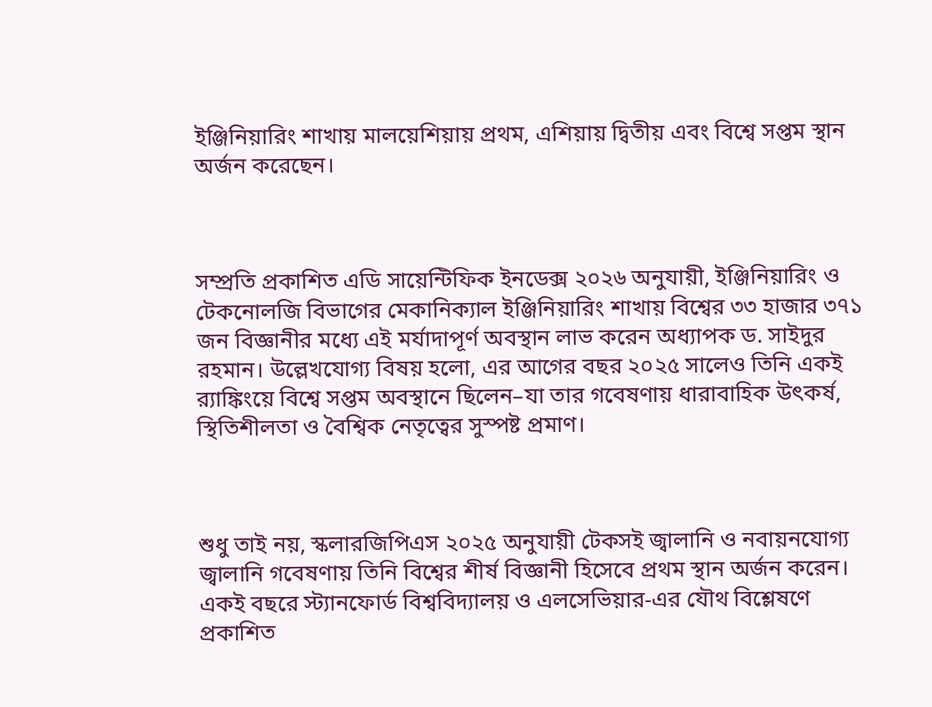ইঞ্জিনিয়ারিং শাখায় মালয়েশিয়ায় প্রথম, এশিয়ায় দ্বিতীয় এবং বিশ্বে সপ্তম স্থান অর্জন করেছেন।



সম্প্রতি প্রকাশিত এডি সায়েন্টিফিক ইনডেক্স ২০২৬ অনুযায়ী, ইঞ্জিনিয়ারিং ও টেকনোলজি বিভাগের মেকানিক্যাল ইঞ্জিনিয়ারিং শাখায় বিশ্বের ৩৩ হাজার ৩৭১ জন বিজ্ঞানীর মধ্যে এই মর্যাদাপূর্ণ অবস্থান লাভ করেন অধ্যাপক ড. সাইদুর রহমান। উল্লেখযোগ্য বিষয় হলো, এর আগের বছর ২০২৫ সালেও তিনি একই র‍্যাঙ্কিংয়ে বিশ্বে সপ্তম অবস্থানে ছিলেন–যা তার গবেষণায় ধারাবাহিক উৎকর্ষ, স্থিতিশীলতা ও বৈশ্বিক নেতৃত্বের সুস্পষ্ট প্রমাণ।



শুধু তাই নয়, স্কলারজিপিএস ২০২৫ অনুযায়ী টেকসই জ্বালানি ও নবায়নযোগ্য জ্বালানি গবেষণায় তিনি বিশ্বের শীর্ষ বিজ্ঞানী হিসেবে প্রথম স্থান অর্জন করেন। একই বছরে স্ট্যানফোর্ড বিশ্ববিদ্যালয় ও এলসেভিয়ার-এর যৌথ বিশ্লেষণে প্রকাশিত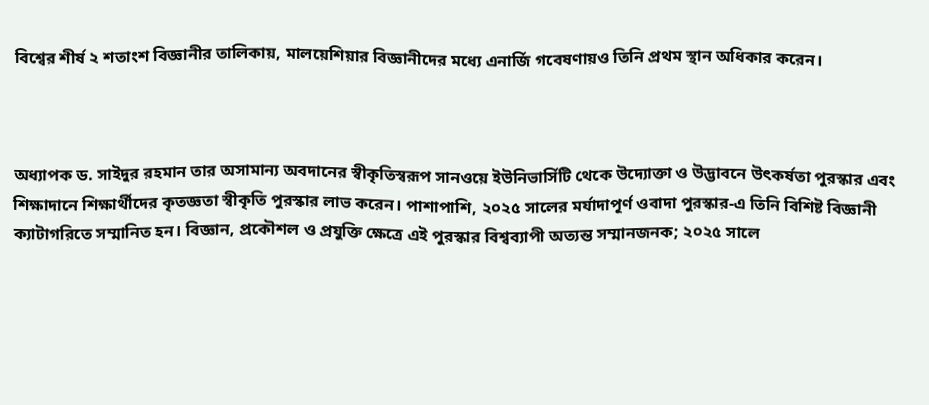বিশ্বের শীর্ষ ২ শতাংশ বিজ্ঞানীর তালিকায়, মালয়েশিয়ার বিজ্ঞানীদের মধ্যে এনার্জি গবেষণায়ও তিনি প্রথম স্থান অধিকার করেন।



অধ্যাপক ড. সাইদুর রহমান তার অসামান্য অবদানের স্বীকৃতিস্বরূপ সানওয়ে ইউনিভার্সিটি থেকে উদ্যোক্তা ও উদ্ভাবনে উৎকর্ষতা পুরস্কার এবং শিক্ষাদানে শিক্ষার্থীদের কৃতজ্ঞতা স্বীকৃতি পুরস্কার লাভ করেন। পাশাপাশি, ২০২৫ সালের মর্যাদাপূর্ণ ওবাদা পুরস্কার-এ তিনি বিশিষ্ট বিজ্ঞানী ক্যাটাগরিতে সম্মানিত হন। বিজ্ঞান, প্রকৌশল ও প্রযুক্তি ক্ষেত্রে এই পুরস্কার বিশ্বব্যাপী অত্যন্ত সম্মানজনক; ২০২৫ সালে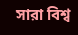সারা বিশ্ব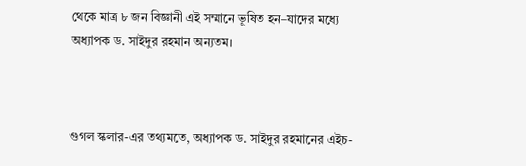থেকে মাত্র ৮ জন বিজ্ঞানী এই সম্মানে ভূষিত হন–যাদের মধ্যে অধ্যাপক ড. সাইদুর রহমান অন্যতম।



গুগল স্কলার-এর তথ্যমতে, অধ্যাপক ড. সাইদুর রহমানের এইচ-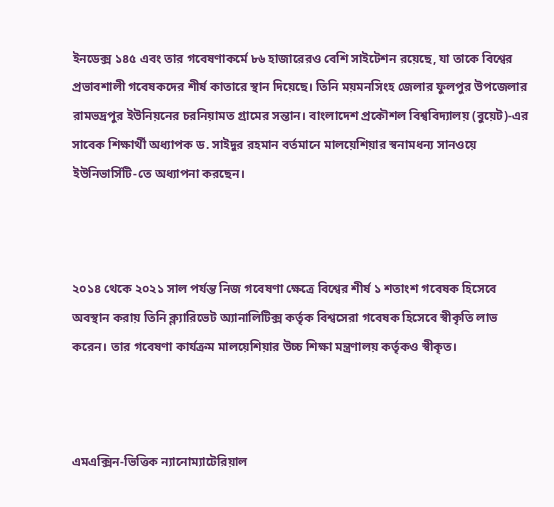ইনডেক্স ১৪৫ এবং তার গবেষণাকর্মে ৮৬ হাজারেরও বেশি সাইটেশন রয়েছে, যা তাকে বিশ্বের প্রভাবশালী গবেষকদের শীর্ষ কাতারে স্থান দিয়েছে। তিনি ময়মনসিংহ জেলার ফুলপুর উপজেলার রামভদ্রপুর ইউনিয়নের চরনিয়ামত গ্রামের সন্তান। বাংলাদেশ প্রকৌশল বিশ্ববিদ্যালয় (বুয়েট)-এর সাবেক শিক্ষার্থী অধ্যাপক ড. সাইদুর রহমান বর্তমানে মালয়েশিয়ার স্বনামধন্য সানওয়ে ইউনিভার্সিটি-তে অধ্যাপনা করছেন।



২০১৪ থেকে ২০২১ সাল পর্যন্ত নিজ গবেষণা ক্ষেত্রে বিশ্বের শীর্ষ ১ শতাংশ গবেষক হিসেবে অবস্থান করায় তিনি ক্ল্যারিভেট অ্যানালিটিক্স কর্তৃক বিশ্বসেরা গবেষক হিসেবে স্বীকৃতি লাভ করেন। তার গবেষণা কার্যক্রম মালয়েশিয়ার উচ্চ শিক্ষা মন্ত্রণালয় কর্তৃকও স্বীকৃত।



এমএক্সিন-ভিত্তিক ন্যানোম্যাটেরিয়াল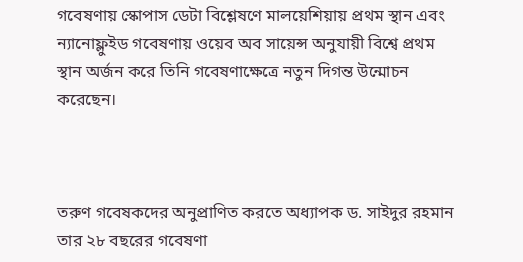গবেষণায় স্কোপাস ডেটা বিশ্লেষণে মালয়েশিয়ায় প্রথম স্থান এবং ন্যানোফ্লুইড গবেষণায় ওয়েব অব সায়েন্স অনুযায়ী বিশ্বে প্রথম স্থান অর্জন করে তিনি গবেষণাক্ষেত্রে নতুন দিগন্ত উন্মোচন করেছেন।



তরুণ গবেষকদের অনুপ্রাণিত করতে অধ্যাপক ড. সাইদুর রহমান তার ২৮ বছরের গবেষণা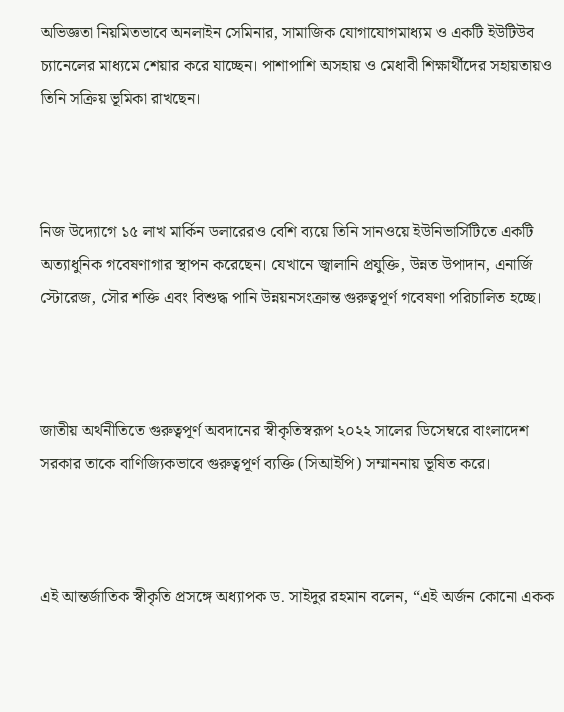অভিজ্ঞতা নিয়মিতভাবে অনলাইন সেমিনার, সামাজিক যোগাযোগমাধ্যম ও একটি ইউটিউব চ্যানেলের মাধ্যমে শেয়ার করে যাচ্ছেন। পাশাপাশি অসহায় ও মেধাবী শিক্ষার্থীদের সহায়তায়ও তিনি সক্রিয় ভূমিকা রাখছেন।



নিজ উদ্যোগে ১৫ লাখ মার্কিন ডলারেরও বেশি ব্যয়ে তিনি সানওয়ে ইউনিভার্সিটিতে একটি অত্যাধুনিক গবেষণাগার স্থাপন করেছেন। যেখানে জ্বালানি প্রযুক্তি, উন্নত উপাদান, এনার্জি স্টোরেজ, সৌর শক্তি এবং বিশুদ্ধ পানি উন্নয়নসংক্রান্ত গুরুত্বপূর্ণ গবেষণা পরিচালিত হচ্ছে।



জাতীয় অর্থনীতিতে গুরুত্বপূর্ণ অবদানের স্বীকৃতিস্বরূপ ২০২২ সালের ডিসেম্বরে বাংলাদেশ সরকার তাকে বাণিজ্যিকভাবে গুরুত্বপূর্ণ ব্যক্তি (সিআইপি) সম্মাননায় ভূষিত করে।



এই আন্তর্জাতিক স্বীকৃতি প্রসঙ্গে অধ্যাপক ড. সাইদুর রহমান বলেন, “এই অর্জন কোনো একক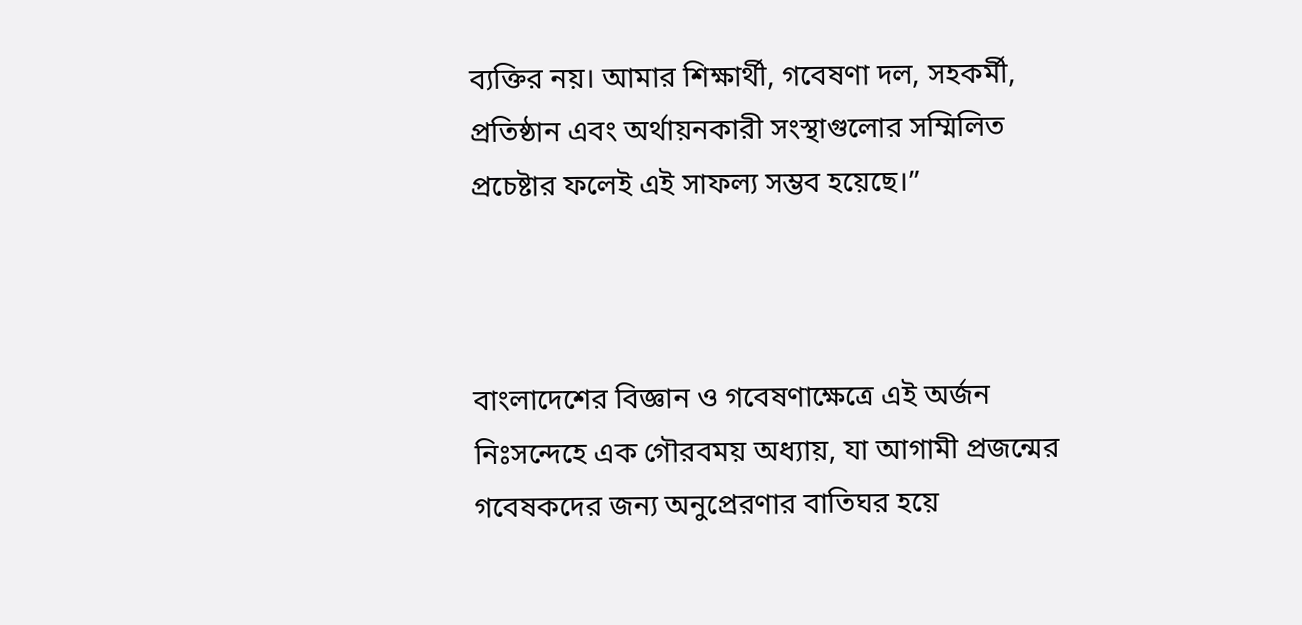ব্যক্তির নয়। আমার শিক্ষার্থী, গবেষণা দল, সহকর্মী, প্রতিষ্ঠান এবং অর্থায়নকারী সংস্থাগুলোর সম্মিলিত প্রচেষ্টার ফলেই এই সাফল্য সম্ভব হয়েছে।”



বাংলাদেশের বিজ্ঞান ও গবেষণাক্ষেত্রে এই অর্জন নিঃসন্দেহে এক গৌরবময় অধ্যায়, যা আগামী প্রজন্মের গবেষকদের জন্য অনুপ্রেরণার বাতিঘর হয়ে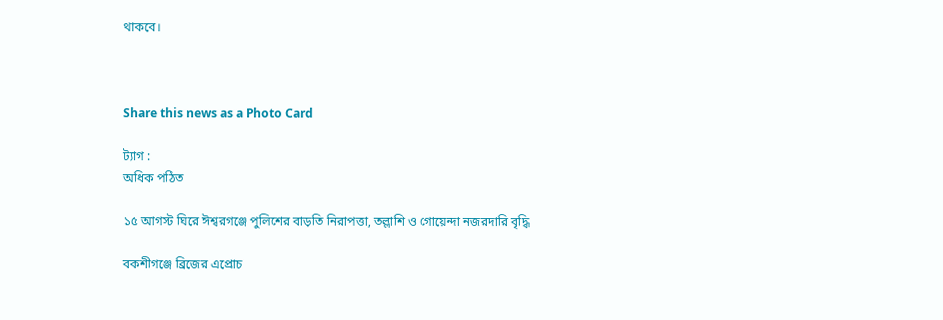থাকবে।



Share this news as a Photo Card

ট্যাগ :
অধিক পঠিত

১৫ আগস্ট ঘিরে ঈশ্বরগঞ্জে পুলিশের বাড়তি নিরাপত্তা, তল্লাশি ও গোয়েন্দা নজরদারি বৃদ্ধি

বকশীগঞ্জে ব্রিজের এপ্রোচ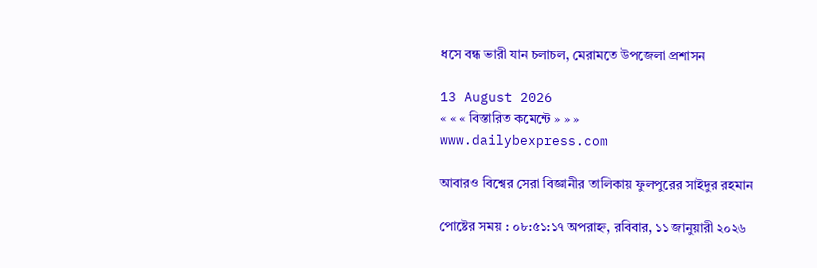ধসে বন্ধ ভারী যান চলাচল, মেরামতে উপজেলা প্রশাসন

13 August 2026
« « « বিস্তারিত কমেন্টে » » »
www.dailybexpress.com

আবারও বিশ্বের সেরা বিজ্ঞানীর তালিকায় ফুলপুরের সাইদুর রহমান

পোষ্টের সময় : ০৮:৫১:১৭ অপরাহ্ন, রবিবার, ১১ জানুয়ারী ২০২৬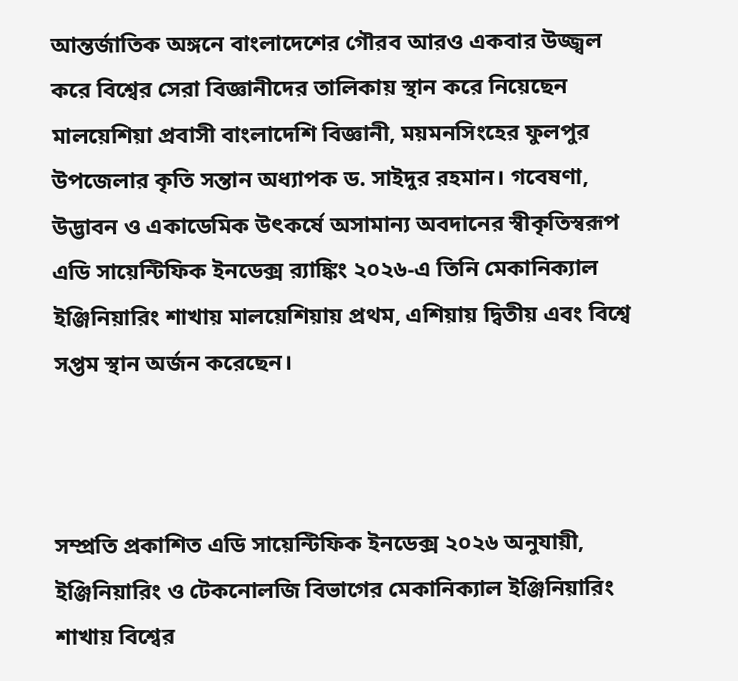আন্তর্জাতিক অঙ্গনে বাংলাদেশের গৌরব আরও একবার উজ্জ্বল করে বিশ্বের সেরা বিজ্ঞানীদের তালিকায় স্থান করে নিয়েছেন মালয়েশিয়া প্রবাসী বাংলাদেশি বিজ্ঞানী, ময়মনসিংহের ফুলপুর উপজেলার কৃতি সন্তান অধ্যাপক ড. সাইদুর রহমান। গবেষণা, উদ্ভাবন ও একাডেমিক উৎকর্ষে অসামান্য অবদানের স্বীকৃতিস্বরূপ এডি সায়েন্টিফিক ইনডেক্স র‍্যাঙ্কিং ২০২৬-এ তিনি মেকানিক্যাল ইঞ্জিনিয়ারিং শাখায় মালয়েশিয়ায় প্রথম, এশিয়ায় দ্বিতীয় এবং বিশ্বে সপ্তম স্থান অর্জন করেছেন।



সম্প্রতি প্রকাশিত এডি সায়েন্টিফিক ইনডেক্স ২০২৬ অনুযায়ী, ইঞ্জিনিয়ারিং ও টেকনোলজি বিভাগের মেকানিক্যাল ইঞ্জিনিয়ারিং শাখায় বিশ্বের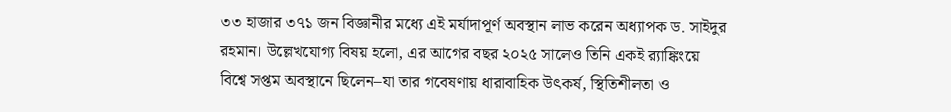৩৩ হাজার ৩৭১ জন বিজ্ঞানীর মধ্যে এই মর্যাদাপূর্ণ অবস্থান লাভ করেন অধ্যাপক ড. সাইদুর রহমান। উল্লেখযোগ্য বিষয় হলো, এর আগের বছর ২০২৫ সালেও তিনি একই র‍্যাঙ্কিংয়ে বিশ্বে সপ্তম অবস্থানে ছিলেন–যা তার গবেষণায় ধারাবাহিক উৎকর্ষ, স্থিতিশীলতা ও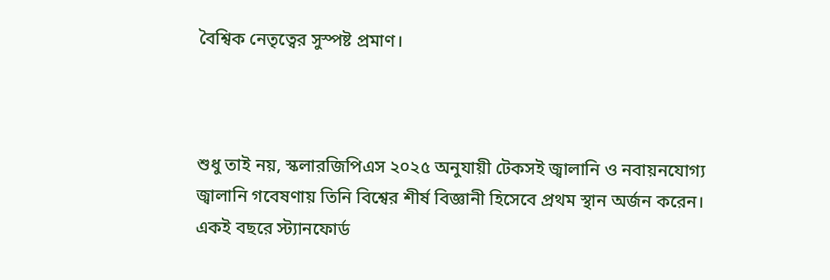বৈশ্বিক নেতৃত্বের সুস্পষ্ট প্রমাণ।



শুধু তাই নয়, স্কলারজিপিএস ২০২৫ অনুযায়ী টেকসই জ্বালানি ও নবায়নযোগ্য জ্বালানি গবেষণায় তিনি বিশ্বের শীর্ষ বিজ্ঞানী হিসেবে প্রথম স্থান অর্জন করেন। একই বছরে স্ট্যানফোর্ড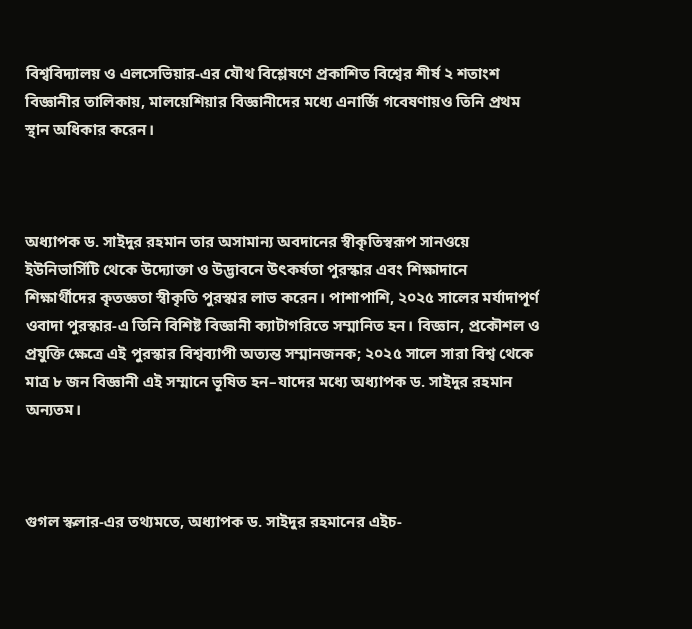বিশ্ববিদ্যালয় ও এলসেভিয়ার-এর যৌথ বিশ্লেষণে প্রকাশিত বিশ্বের শীর্ষ ২ শতাংশ বিজ্ঞানীর তালিকায়, মালয়েশিয়ার বিজ্ঞানীদের মধ্যে এনার্জি গবেষণায়ও তিনি প্রথম স্থান অধিকার করেন।



অধ্যাপক ড. সাইদুর রহমান তার অসামান্য অবদানের স্বীকৃতিস্বরূপ সানওয়ে ইউনিভার্সিটি থেকে উদ্যোক্তা ও উদ্ভাবনে উৎকর্ষতা পুরস্কার এবং শিক্ষাদানে শিক্ষার্থীদের কৃতজ্ঞতা স্বীকৃতি পুরস্কার লাভ করেন। পাশাপাশি, ২০২৫ সালের মর্যাদাপূর্ণ ওবাদা পুরস্কার-এ তিনি বিশিষ্ট বিজ্ঞানী ক্যাটাগরিতে সম্মানিত হন। বিজ্ঞান, প্রকৌশল ও প্রযুক্তি ক্ষেত্রে এই পুরস্কার বিশ্বব্যাপী অত্যন্ত সম্মানজনক; ২০২৫ সালে সারা বিশ্ব থেকে মাত্র ৮ জন বিজ্ঞানী এই সম্মানে ভূষিত হন–যাদের মধ্যে অধ্যাপক ড. সাইদুর রহমান অন্যতম।



গুগল স্কলার-এর তথ্যমতে, অধ্যাপক ড. সাইদুর রহমানের এইচ-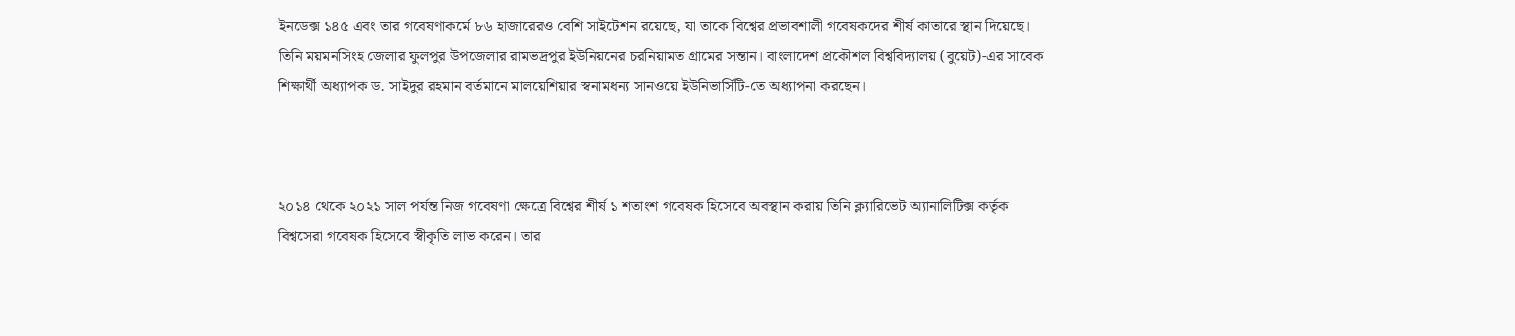ইনডেক্স ১৪৫ এবং তার গবেষণাকর্মে ৮৬ হাজারেরও বেশি সাইটেশন রয়েছে, যা তাকে বিশ্বের প্রভাবশালী গবেষকদের শীর্ষ কাতারে স্থান দিয়েছে। তিনি ময়মনসিংহ জেলার ফুলপুর উপজেলার রামভদ্রপুর ইউনিয়নের চরনিয়ামত গ্রামের সন্তান। বাংলাদেশ প্রকৌশল বিশ্ববিদ্যালয় (বুয়েট)-এর সাবেক শিক্ষার্থী অধ্যাপক ড. সাইদুর রহমান বর্তমানে মালয়েশিয়ার স্বনামধন্য সানওয়ে ইউনিভার্সিটি-তে অধ্যাপনা করছেন।



২০১৪ থেকে ২০২১ সাল পর্যন্ত নিজ গবেষণা ক্ষেত্রে বিশ্বের শীর্ষ ১ শতাংশ গবেষক হিসেবে অবস্থান করায় তিনি ক্ল্যারিভেট অ্যানালিটিক্স কর্তৃক বিশ্বসেরা গবেষক হিসেবে স্বীকৃতি লাভ করেন। তার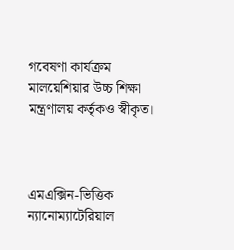গবেষণা কার্যক্রম মালয়েশিয়ার উচ্চ শিক্ষা মন্ত্রণালয় কর্তৃকও স্বীকৃত।



এমএক্সিন-ভিত্তিক ন্যানোম্যাটেরিয়াল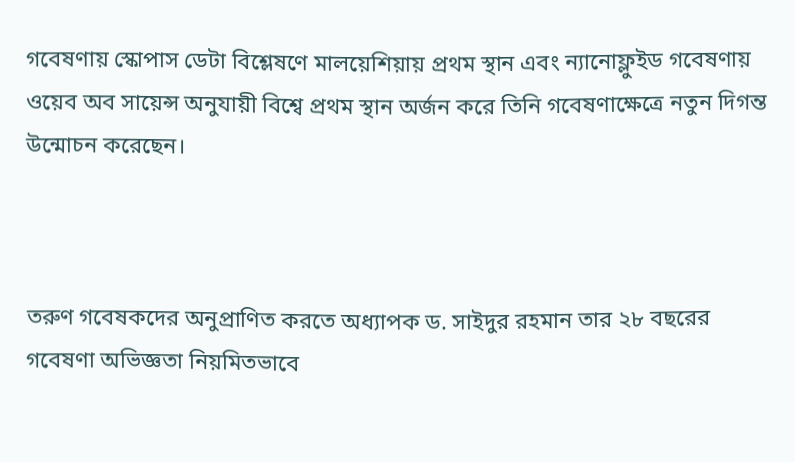গবেষণায় স্কোপাস ডেটা বিশ্লেষণে মালয়েশিয়ায় প্রথম স্থান এবং ন্যানোফ্লুইড গবেষণায় ওয়েব অব সায়েন্স অনুযায়ী বিশ্বে প্রথম স্থান অর্জন করে তিনি গবেষণাক্ষেত্রে নতুন দিগন্ত উন্মোচন করেছেন।



তরুণ গবেষকদের অনুপ্রাণিত করতে অধ্যাপক ড. সাইদুর রহমান তার ২৮ বছরের গবেষণা অভিজ্ঞতা নিয়মিতভাবে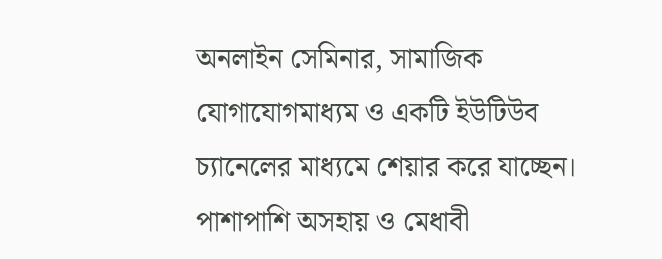অনলাইন সেমিনার, সামাজিক যোগাযোগমাধ্যম ও একটি ইউটিউব চ্যানেলের মাধ্যমে শেয়ার করে যাচ্ছেন। পাশাপাশি অসহায় ও মেধাবী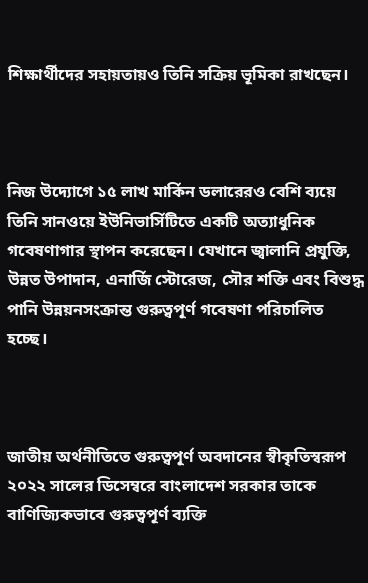শিক্ষার্থীদের সহায়তায়ও তিনি সক্রিয় ভূমিকা রাখছেন।



নিজ উদ্যোগে ১৫ লাখ মার্কিন ডলারেরও বেশি ব্যয়ে তিনি সানওয়ে ইউনিভার্সিটিতে একটি অত্যাধুনিক গবেষণাগার স্থাপন করেছেন। যেখানে জ্বালানি প্রযুক্তি, উন্নত উপাদান, এনার্জি স্টোরেজ, সৌর শক্তি এবং বিশুদ্ধ পানি উন্নয়নসংক্রান্ত গুরুত্বপূর্ণ গবেষণা পরিচালিত হচ্ছে।



জাতীয় অর্থনীতিতে গুরুত্বপূর্ণ অবদানের স্বীকৃতিস্বরূপ ২০২২ সালের ডিসেম্বরে বাংলাদেশ সরকার তাকে বাণিজ্যিকভাবে গুরুত্বপূর্ণ ব্যক্তি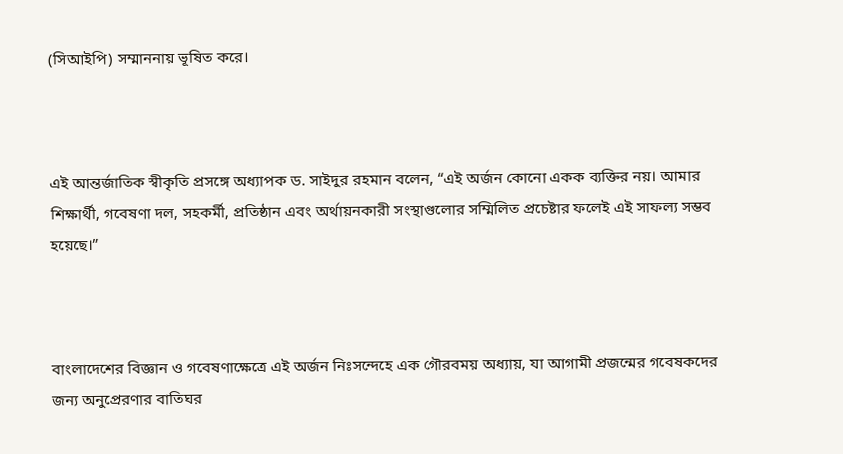(সিআইপি) সম্মাননায় ভূষিত করে।



এই আন্তর্জাতিক স্বীকৃতি প্রসঙ্গে অধ্যাপক ড. সাইদুর রহমান বলেন, “এই অর্জন কোনো একক ব্যক্তির নয়। আমার শিক্ষার্থী, গবেষণা দল, সহকর্মী, প্রতিষ্ঠান এবং অর্থায়নকারী সংস্থাগুলোর সম্মিলিত প্রচেষ্টার ফলেই এই সাফল্য সম্ভব হয়েছে।”



বাংলাদেশের বিজ্ঞান ও গবেষণাক্ষেত্রে এই অর্জন নিঃসন্দেহে এক গৌরবময় অধ্যায়, যা আগামী প্রজন্মের গবেষকদের জন্য অনুপ্রেরণার বাতিঘর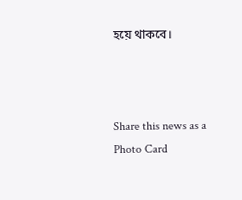হয়ে থাকবে।



Share this news as a Photo Card